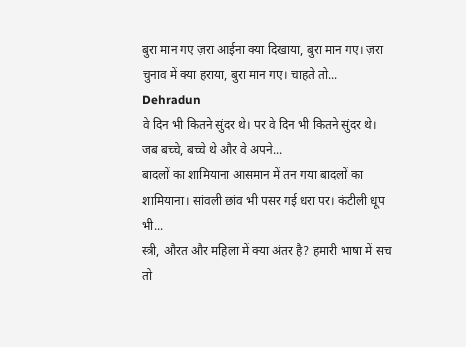बुरा मान गए ज़रा आईना क्या दिखाया, बुरा मान गए। ज़रा चुनाव में क्या हराया, बुरा मान गए। चाहते तो...
Dehradun
वे दिन भी कितने सुंदर थे। पर वे दिन भी कितने सुंदर थे। जब बच्चे, बच्चे थे और वे अपने...
बादलों का शामियाना आसमान में तन गया बादलों का शामियाना। सांवली छांव भी पसर गई धरा पर। कंटीली धूप भी...
स्त्री, औरत और महिला में क्या अंतर है? हमारी भाषा में सच तो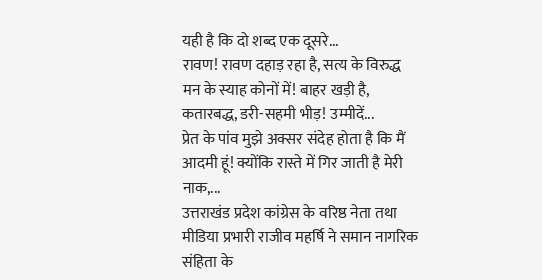यही है कि दो शब्द एक दूसरे...
रावण! रावण दहाड़ रहा है, सत्य के विरुद्ध मन के स्याह कोनों में! बाहर खड़ी है, कतारबद्ध, डरी-सहमी भीड़! उम्मीदें...
प्रेत के पांव मुझे अक्सर संदेह होता है कि मैं आदमी हूं! क्योंकि रास्ते में गिर जाती है मेरी नाक,...
उत्तराखंड प्रदेश कांग्रेस के वरिष्ठ नेता तथा मीडिया प्रभारी राजीव महर्षि ने समान नागरिक संहिता के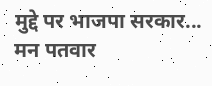मुद्दे पर भाजपा सरकार...
मन पतवार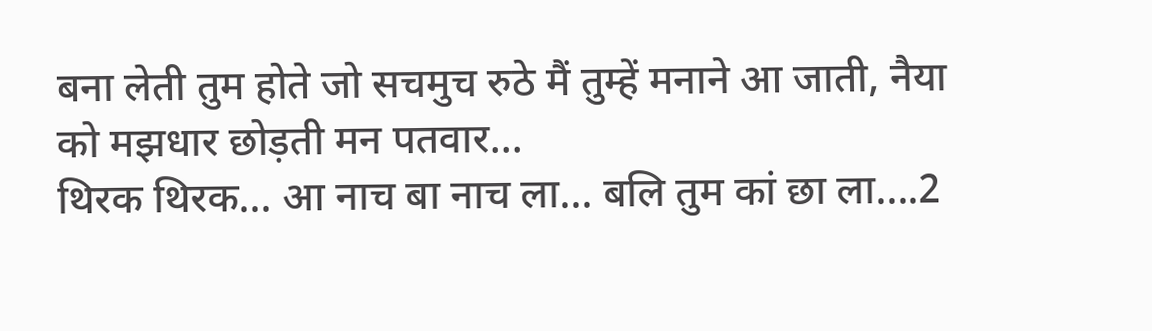बना लेती तुम होते जो सचमुच रुठे मैं तुम्हें मनाने आ जाती, नैया को मझधार छोड़ती मन पतवार...
थिरक थिरक... आ नाच बा नाच ला... बलि तुम कां छा ला....2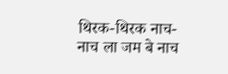थिरक-थिरक नाच-नाच ला जम बे नाच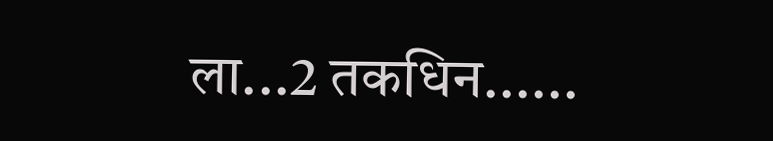ला...2 तकधिन......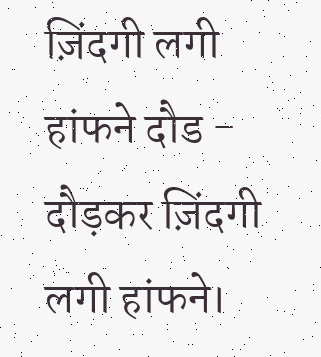ज़िंदगी लगी हांफने दौड - दौड़कर ज़िंदगी लगी हांफने।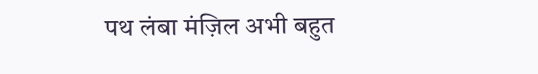पथ लंबा मंज़िल अभी बहुत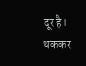दूर है। थककर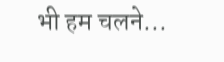भी हम चलने...